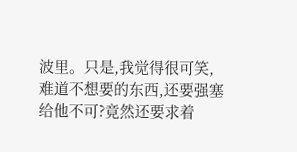波里。只是,我觉得很可笑,难道不想要的东西,还要强塞给他不可?竟然还要求着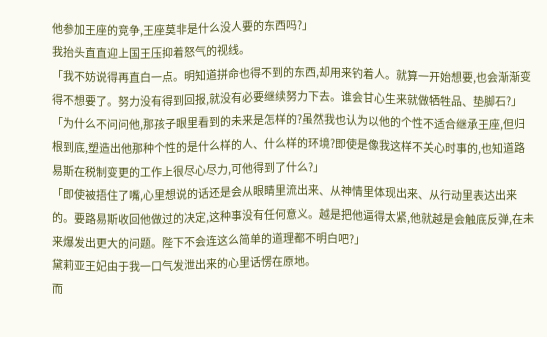他参加王座的竞争,王座莫非是什么没人要的东西吗?」
我抬头直直迎上国王压抑着怒气的视线。
「我不妨说得再直白一点。明知道拼命也得不到的东西,却用来钓着人。就算一开始想要,也会渐渐变得不想要了。努力没有得到回报,就没有必要继续努力下去。谁会甘心生来就做牺牲品、垫脚石?」
「为什么不问问他,那孩子眼里看到的未来是怎样的?虽然我也认为以他的个性不适合继承王座,但归根到底,塑造出他那种个性的是什么样的人、什么样的环境?即使是像我这样不关心时事的,也知道路易斯在税制变更的工作上很尽心尽力,可他得到了什么?」
「即使被捂住了嘴,心里想说的话还是会从眼睛里流出来、从神情里体现出来、从行动里表达出来的。要路易斯收回他做过的决定,这种事没有任何意义。越是把他逼得太紧,他就越是会触底反弹,在未来爆发出更大的问题。陛下不会连这么简单的道理都不明白吧?」
黛莉亚王妃由于我一口气发泄出来的心里话愣在原地。
而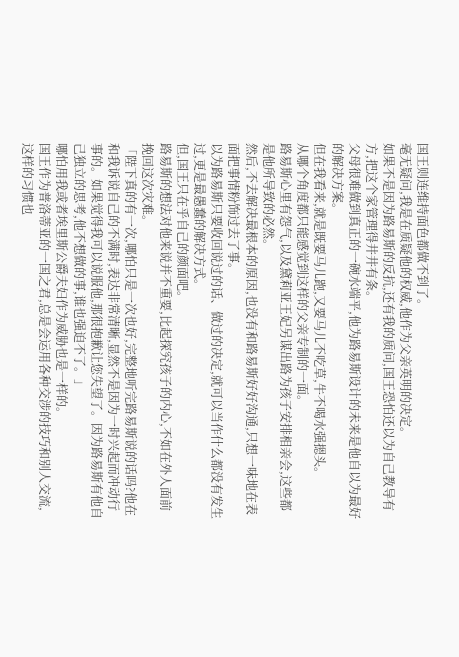国王则连维持面色都做不到了。
毫无疑问,我是在质疑他的权威,他作为父亲英明的决定。
如果不是因为路易斯的反抗,还有我的质问,国王恐怕还以为自己教导有方,把这个家管理得井井有条。
父母很难做到真正的一碗水端平,他为路易斯设计的未来是他自以为最好的解决方案。
但在我看来,就是既要马儿跑,又要马儿不吃草,牛不喝水强摁头。
从哪个角度都只能感觉到这样的父亲专制的一面。
路易斯心里有怨气,以及黛莉亚王妃另谋出路为孩子安排相亲会,这些都是他所导致的必然。
然后,不去解决最根本的原因,也没有和路易斯好好沟通,只想一味地在表面把事情粉饰过去了事。
以为路易斯只要收回说过的话、做过的决定,就可以当作什么都没有发生过,更是最愚蠢的解决方式。
但,国王只在乎自己的颜面吧。
路易斯的想法对他来说并不重要,比起探究孩子的内心,不如在外人面前挽回这次灾难。
「陛下真的有一次,哪怕只是一次也好,完整地听完路易斯说的话吗?他在和我诉说自己的不满时,表达非常清晰,显然不是因为一时兴起而冲动行事的。如果觉得我可以说服他,那很抱歉让您失望了。因为路易斯有他自己独立的思考,他不想做的事,谁也强迫不了。」
哪怕用我或者埃里斯公爵夫妇作为威胁也是一样的。
国王作为普洛蒂亚的一国之君,总是会运用各种交涉的技巧和别人交流,这样的习惯也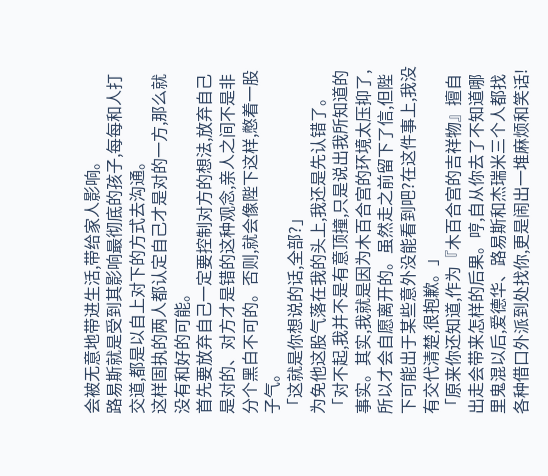会被无意地带进生活,带给家人影响。
路易斯就是受到其影响最彻底的孩子,每每和人打交道,都是以自上对下的方式去沟通。
这样固执的两人都认定自己才是对的一方,那么就没有和好的可能。
首先要放弃自己一定要控制对方的想法,放弃自己是对的、对方才是错的这种观念,亲人之间不是非分个黑白不可的。否则,就会像陛下这样,憋着一股子气。
「这就是你想说的话,全部?」
为免他这股气落在我的头上,我还是先认错了。
「对不起,我并不是有意顶撞,只是说出我所知道的事实。其实,我就是因为木百合宫的环境太压抑了,所以才会自愿离开的。虽然走之前留下了信,但陛下可能出于某些意外没能看到吧?在这件事上,我没有交代清楚,很抱歉。」
「原来你还知道,作为『木百合宫的吉祥物』擅自出走会带来怎样的后果。哼,自从你去了不知道哪里鬼混以后,爱德华、路易斯和杰瑞米三个人都找各种借口外派到处找你,更是闹出一堆麻烦和笑话!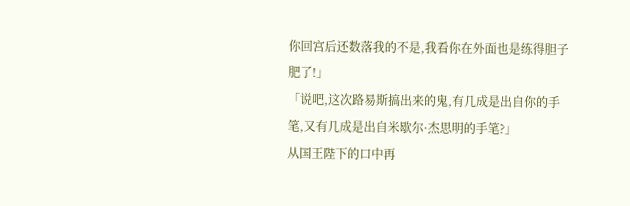你回宫后还数落我的不是,我看你在外面也是练得胆子肥了!」
「说吧,这次路易斯搞出来的鬼,有几成是出自你的手笔,又有几成是出自米歇尔·杰思明的手笔?」
从国王陛下的口中再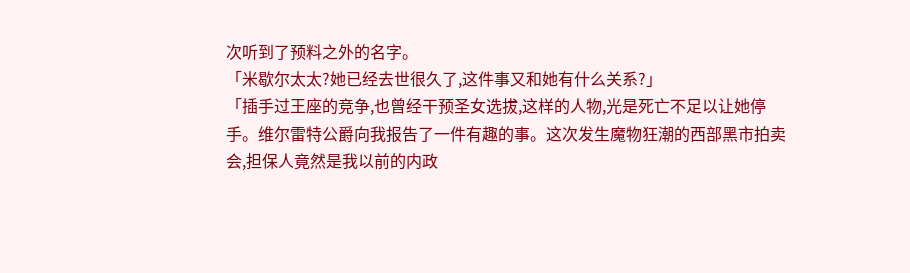次听到了预料之外的名字。
「米歇尔太太?她已经去世很久了,这件事又和她有什么关系?」
「插手过王座的竞争,也曾经干预圣女选拔,这样的人物,光是死亡不足以让她停手。维尔雷特公爵向我报告了一件有趣的事。这次发生魔物狂潮的西部黑市拍卖会,担保人竟然是我以前的内政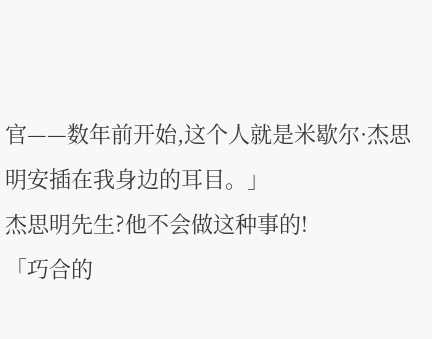官——数年前开始,这个人就是米歇尔·杰思明安插在我身边的耳目。」
杰思明先生?他不会做这种事的!
「巧合的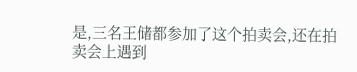是,三名王储都参加了这个拍卖会,还在拍卖会上遇到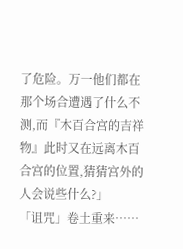了危险。万一他们都在那个场合遭遇了什么不测,而『木百合宫的吉祥物』此时又在远离木百合宫的位置,猜猜宫外的人会说些什么?」
「诅咒」卷土重来……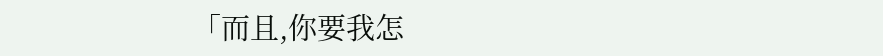「而且,你要我怎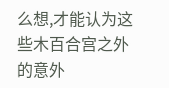么想,才能认为这些木百合宫之外的意外